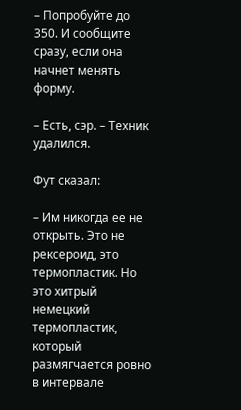– Попробуйте до 350. И сообщите сразу, если она начнет менять форму.

– Есть, сэр. – Техник удалился.

Фут сказал:

– Им никогда ее не открыть. Это не рексероид, это термопластик. Но это хитрый немецкий термопластик, который размягчается ровно в интервале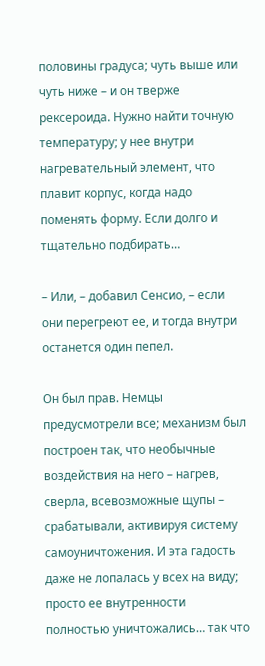половины градуса; чуть выше или чуть ниже – и он тверже рексероида. Нужно найти точную температуру; у нее внутри нагревательный элемент, что плавит корпус, когда надо поменять форму. Если долго и тщательно подбирать…

– Или, – добавил Сенсио, – если они перегреют ее, и тогда внутри останется один пепел.

Он был прав. Немцы предусмотрели все; механизм был построен так, что необычные воздействия на него – нагрев, сверла, всевозможные щупы – срабатывали, активируя систему самоуничтожения. И эта гадость даже не лопалась у всех на виду; просто ее внутренности полностью уничтожались… так что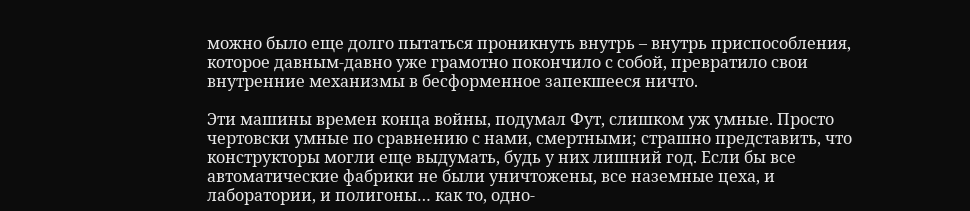можно было еще долго пытаться проникнуть внутрь – внутрь приспособления, которое давным-давно уже грамотно покончило с собой, превратило свои внутренние механизмы в бесформенное запекшееся ничто.

Эти машины времен конца войны, подумал Фут, слишком уж умные. Просто чертовски умные по сравнению с нами, смертными; страшно представить, что конструкторы могли еще выдумать, будь у них лишний год. Если бы все автоматические фабрики не были уничтожены, все наземные цеха, и лаборатории, и полигоны… как то, одно-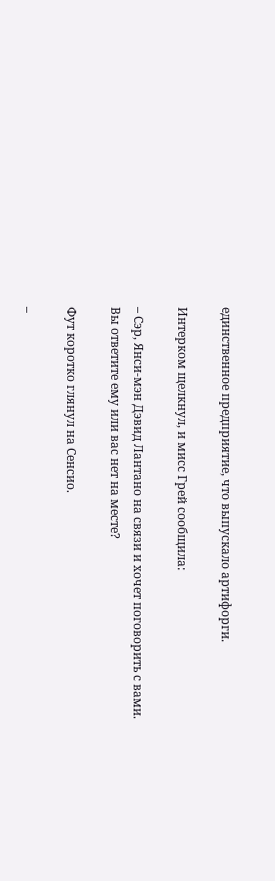единственное предприятие, что выпускало артифорги.

Интерком щелкнул, и мисс Грей сообщила:

– Сэр, Янси-мэн Дэвид Лантано на связи и хочет поговорить с вами. Вы ответите ему или вас нет на месте?

Фут коротко глянул на Сенсио.

–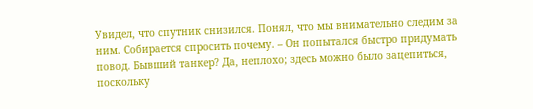Увидел, что спутник снизился. Понял, что мы внимательно следим за ним. Собирается спросить почему. – Он попытался быстро придумать повод. Бывший танкер? Да, неплохо; здесь можно было зацепиться, поскольку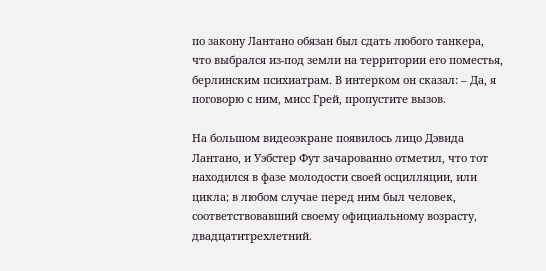по закону Лантано обязан был сдать любого танкера, что выбрался из-под земли на территории его поместья, берлинским психиатрам. В интерком он сказал: – Да, я поговорю с ним, мисс Грей, пропустите вызов.

На большом видеоэкране появилось лицо Дэвида Лантано, и Уэбстер Фут зачарованно отметил, что тот находился в фазе молодости своей осцилляции, или цикла; в любом случае перед ним был человек, соответствовавший своему официальному возрасту, двадцатитрехлетний.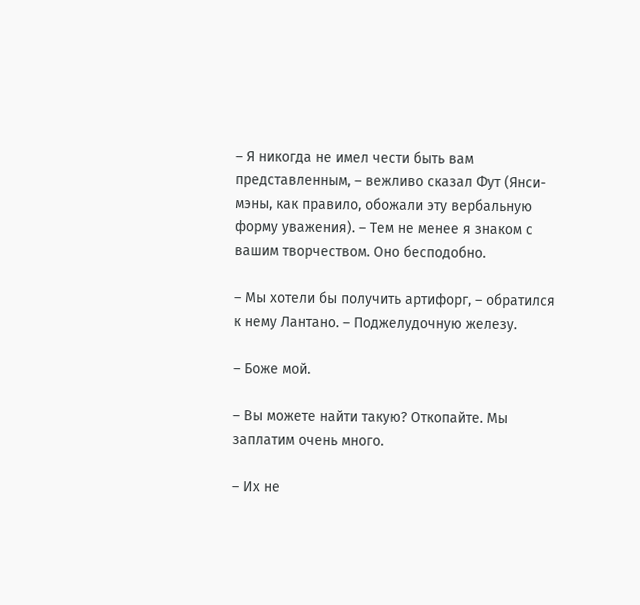– Я никогда не имел чести быть вам представленным, – вежливо сказал Фут (Янси-мэны, как правило, обожали эту вербальную форму уважения). – Тем не менее я знаком с вашим творчеством. Оно бесподобно.

– Мы хотели бы получить артифорг, – обратился к нему Лантано. – Поджелудочную железу.

– Боже мой.

– Вы можете найти такую? Откопайте. Мы заплатим очень много.

– Их не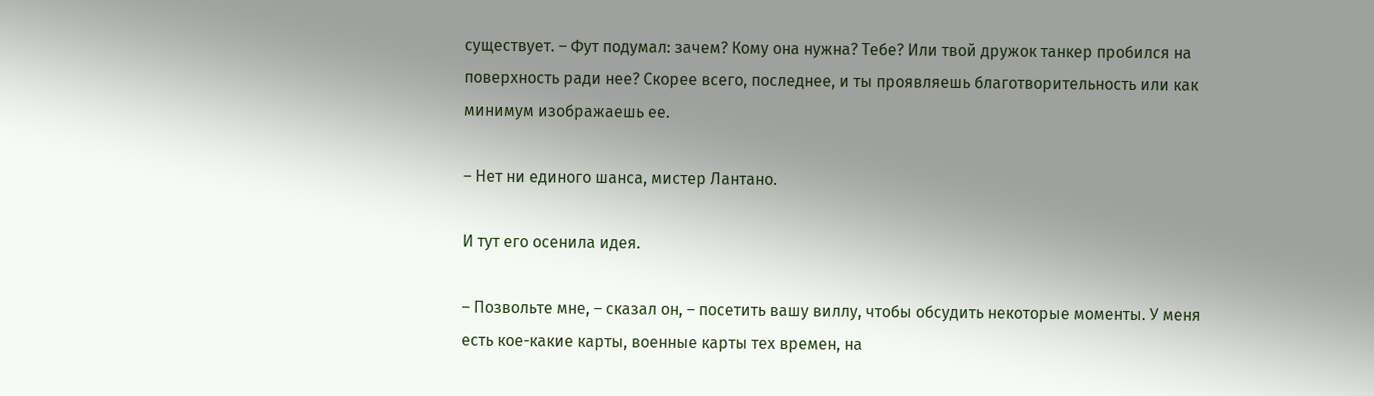существует. – Фут подумал: зачем? Кому она нужна? Тебе? Или твой дружок танкер пробился на поверхность ради нее? Скорее всего, последнее, и ты проявляешь благотворительность или как минимум изображаешь ее.

– Нет ни единого шанса, мистер Лантано.

И тут его осенила идея.

– Позвольте мне, – сказал он, – посетить вашу виллу, чтобы обсудить некоторые моменты. У меня есть кое-какие карты, военные карты тех времен, на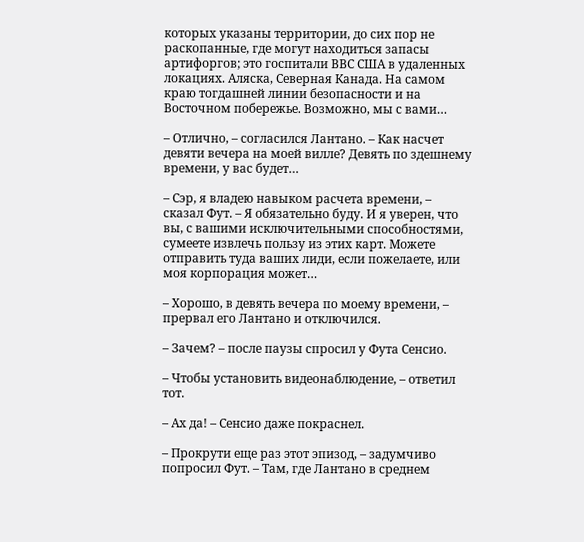которых указаны территории, до сих пор не раскопанные, где могут находиться запасы артифоргов; это госпитали ВВС США в удаленных локациях. Аляска, Северная Канада. На самом краю тогдашней линии безопасности и на Восточном побережье. Возможно, мы с вами…

– Отлично, – согласился Лантано. – Как насчет девяти вечера на моей вилле? Девять по здешнему времени, у вас будет…

– Сэр, я владею навыком расчета времени, – сказал Фут. – Я обязательно буду. И я уверен, что вы, с вашими исключительными способностями, сумеете извлечь пользу из этих карт. Можете отправить туда ваших лиди, если пожелаете, или моя корпорация может…

– Хорошо, в девять вечера по моему времени, – прервал его Лантано и отключился.

– Зачем? – после паузы спросил у Фута Сенсио.

– Чтобы установить видеонаблюдение, – ответил тот.

– Ах да! – Сенсио даже покраснел.

– Прокрути еще раз этот эпизод, – задумчиво попросил Фут. – Там, где Лантано в среднем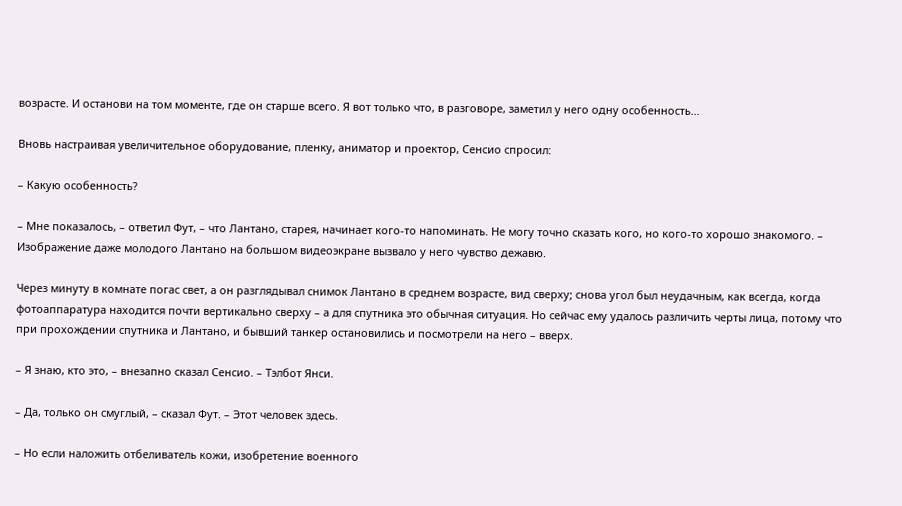возрасте. И останови на том моменте, где он старше всего. Я вот только что, в разговоре, заметил у него одну особенность…

Вновь настраивая увеличительное оборудование, пленку, аниматор и проектор, Сенсио спросил:

– Какую особенность?

– Мне показалось, – ответил Фут, – что Лантано, старея, начинает кого-то напоминать. Не могу точно сказать кого, но кого-то хорошо знакомого. – Изображение даже молодого Лантано на большом видеоэкране вызвало у него чувство дежавю.

Через минуту в комнате погас свет, а он разглядывал снимок Лантано в среднем возрасте, вид сверху; снова угол был неудачным, как всегда, когда фотоаппаратура находится почти вертикально сверху – а для спутника это обычная ситуация. Но сейчас ему удалось различить черты лица, потому что при прохождении спутника и Лантано, и бывший танкер остановились и посмотрели на него – вверх.

– Я знаю, кто это, – внезапно сказал Сенсио. – Тэлбот Янси.

– Да, только он смуглый, – сказал Фут. – Этот человек здесь.

– Но если наложить отбеливатель кожи, изобретение военного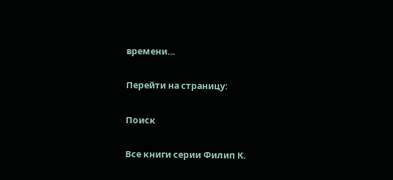времени…

Перейти на страницу:

Поиск

Все книги серии Филип К.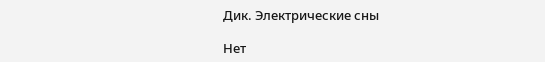Дик. Электрические сны

Нет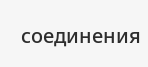соединения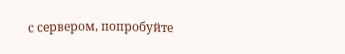с сервером, попробуйте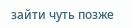зайти чуть позже